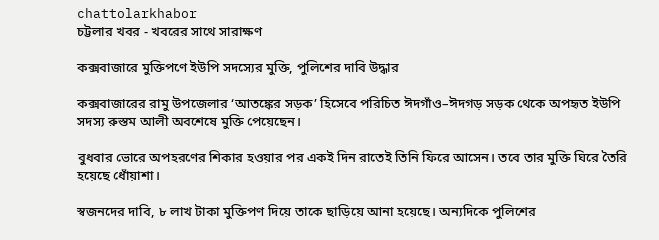chattolarkhabor
চট্টলার খবর - খবরের সাথে সারাক্ষণ

কক্সবাজারে মুক্তিপণে ইউপি সদস্যের মুক্তি, পুলিশের দাবি উদ্ধার

কক্সবাজারের রামু উপজেলার ‘আতঙ্কের সড়ক’ হিসেবে পরিচিত ঈদগাঁও–ঈদগড় সড়ক থেকে অপহৃত ইউপি সদস্য রুস্তম আলী অবশেষে মুক্তি পেয়েছেন।

বুধবার ভোরে অপহরণের শিকার হওয়ার পর একই দিন রাতেই তিনি ফিরে আসেন। তবে তার মুক্তি ঘিরে তৈরি হয়েছে ধোঁয়াশা।

স্বজনদের দাবি, ৮ লাখ টাকা মুক্তিপণ দিয়ে তাকে ছাড়িয়ে আনা হয়েছে। অন্যদিকে পুলিশের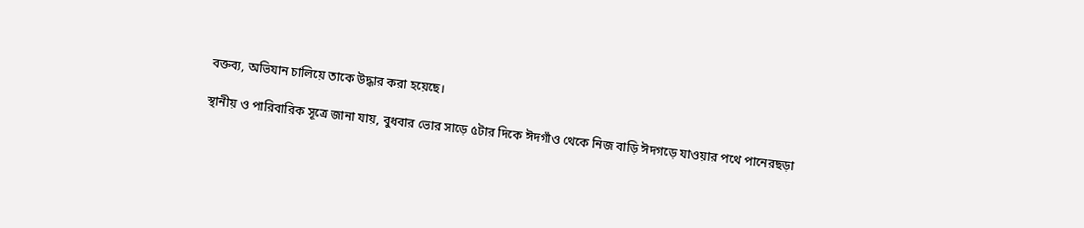বক্তব্য, অভিযান চালিয়ে তাকে উদ্ধার করা হয়েছে।

স্থানীয় ও পারিবারিক সূত্রে জানা যায়, বুধবার ভোর সাড়ে ৫টার দিকে ঈদগাঁও থেকে নিজ বাড়ি ঈদগড়ে যাওয়ার পথে পানেরছড়া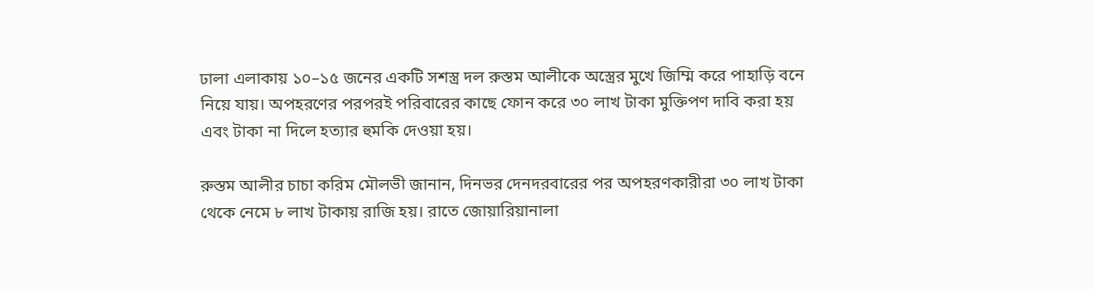ঢালা এলাকায় ১০–১৫ জনের একটি সশস্ত্র দল রুস্তম আলীকে অস্ত্রের মুখে জিম্মি করে পাহাড়ি বনে নিয়ে যায়। অপহরণের পরপরই পরিবারের কাছে ফোন করে ৩০ লাখ টাকা মুক্তিপণ দাবি করা হয় এবং টাকা না দিলে হত্যার হুমকি দেওয়া হয়।

রুস্তম আলীর চাচা করিম মৌলভী জানান, দিনভর দেনদরবারের পর অপহরণকারীরা ৩০ লাখ টাকা থেকে নেমে ৮ লাখ টাকায় রাজি হয়। রাতে জোয়ারিয়ানালা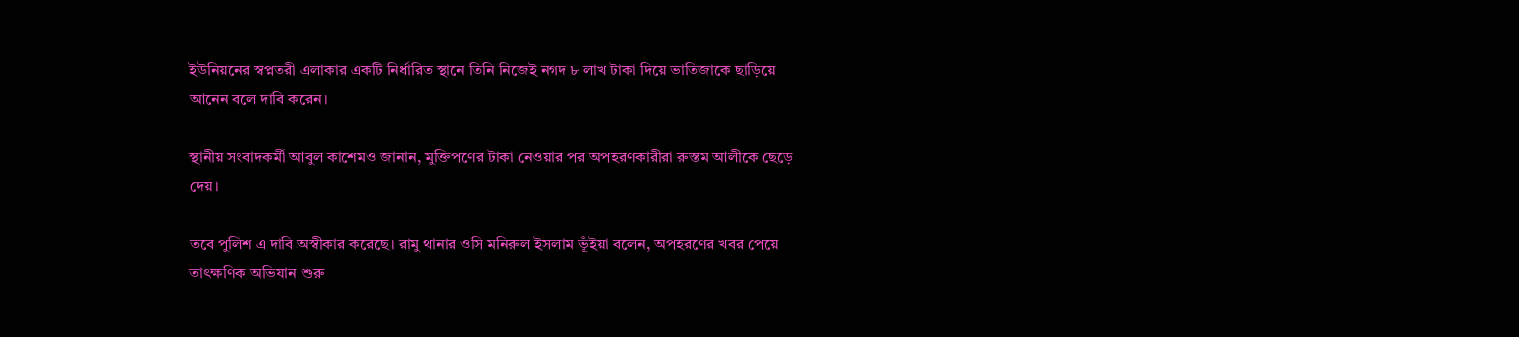ইউনিয়নের স্বপ্নতরী এলাকার একটি নির্ধারিত স্থানে তিনি নিজেই নগদ ৮ লাখ টাকা দিয়ে ভাতিজাকে ছাড়িয়ে আনেন বলে দাবি করেন।

স্থানীয় সংবাদকর্মী আবুল কাশেমও জানান, মুক্তিপণের টাকা নেওয়ার পর অপহরণকারীরা রুস্তম আলীকে ছেড়ে দেয়।

তবে পুলিশ এ দাবি অস্বীকার করেছে। রামু থানার ওসি মনিরুল ইসলাম ভূঁইয়া বলেন, অপহরণের খবর পেয়ে তাৎক্ষণিক অভিযান শুরু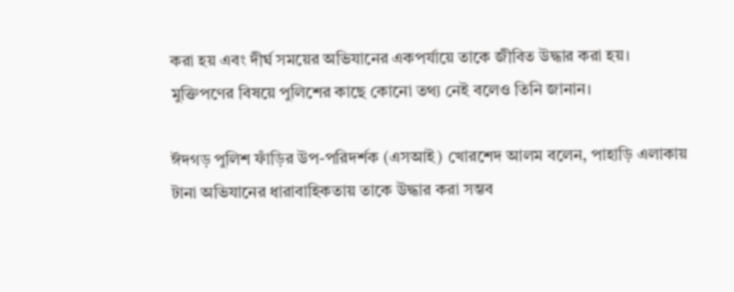করা হয় এবং দীর্ঘ সময়ের অভিযানের একপর্যায়ে তাকে জীবিত উদ্ধার করা হয়। মুক্তিপণের বিষয়ে পুলিশের কাছে কোনো তথ্য নেই বলেও তিনি জানান।

ঈদগড় পুলিশ ফাঁড়ির উপ-পরিদর্শক (এসআই) খোরশেদ আলম বলেন, পাহাড়ি এলাকায় টানা অভিযানের ধারাবাহিকতায় তাকে উদ্ধার করা সম্ভব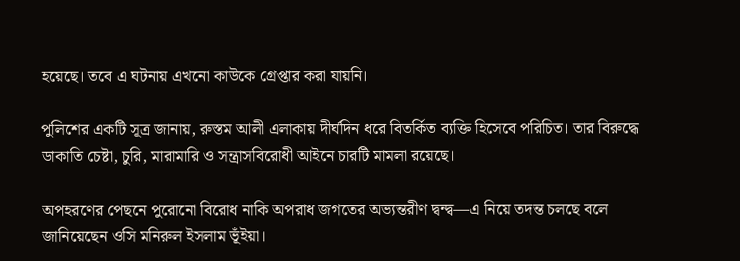হয়েছে। তবে এ ঘটনায় এখনো কাউকে গ্রেপ্তার করা যায়নি।

পুলিশের একটি সূত্র জানায়, রুস্তম আলী এলাকায় দীর্ঘদিন ধরে বিতর্কিত ব্যক্তি হিসেবে পরিচিত। তার বিরুদ্ধে ডাকাতি চেষ্টা, চুরি, মারামারি ও সন্ত্রাসবিরোধী আইনে চারটি মামলা রয়েছে।

অপহরণের পেছনে পুরোনো বিরোধ নাকি অপরাধ জগতের অভ্যন্তরীণ দ্বন্দ্ব—এ নিয়ে তদন্ত চলছে বলে জানিয়েছেন ওসি মনিরুল ইসলাম ভূঁইয়া।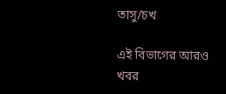তাসু/চখ

এই বিভাগের আরও খবর